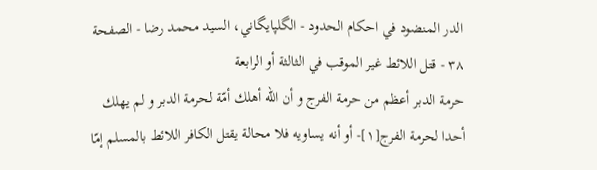الدر المنضود في احكام الحدود - الگلپايگاني، السيد محمد رضا - الصفحة ٣٨ - قتل اللائط غير الموقب في الثالثة أو الرابعة
حرمة الدبر أعظم من حرمة الفرج و أن اللّه أهلك أمّة لحرمة الدبر و لم يهلك أحدا لحرمة الفرج[١]- أو أنه يساويه فلا محالة يقتل الكافر اللائط بالمسلم إمّا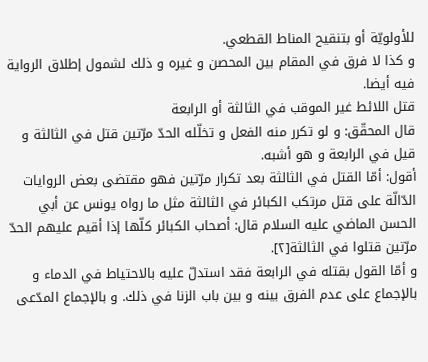للأولويّة أو بتنقيح المناط القطعي.
و كذا لا فرق في المقام بين المحصن و غيره و ذلك لشمول إطلاق الرواية فيه أيضا.
قتل اللائط غير الموقب في الثالثة أو الرابعة
قال المحقّق: و لو تكرر منه الفعل و تخلّله الحدّ مرّتين قتل في الثالثة و قيل في الرابعة و هو أشبه.
أقول: أمّا القتل في الثالثة بعد تكرار مرّتين فهو مقتضى بعض الروايات الدّالّة على قتل مرتكب الكبائر في الثالثة مثل ما رواه يونس عن أبي الحسن الماضي عليه السلام قال: أصحاب الكبائر كلّها إذا أقيم عليهم الحدّ مرّتين قتلوا في الثالثة[٢].
و أمّا القول بقتله في الرابعة فقد استدلّ عليه بالاحتياط في الدماء و بالإجماع على عدم الفرق بينه و بين باب الزنا في ذلك. و بالإجماع المدّعى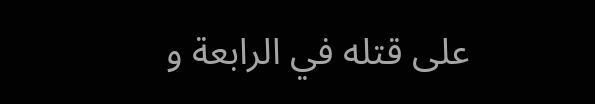على قتله في الرابعة و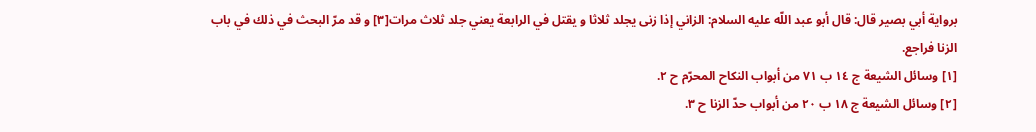برواية أبي بصير قال: قال أبو عبد اللّه عليه السلام: الزاني إذا زنى يجلد ثلاثا و يقتل في الرابعة يعني جلد ثلاث مرات[٣] و قد مرّ البحث في ذلك في باب الزنا فراجع.
[١] وسائل الشيعة ج ١٤ ب ٧١ من أبواب النكاح المحرّم ح ٢.
[٢] وسائل الشيعة ج ١٨ ب ٢٠ من أبواب حدّ الزنا ح ٣.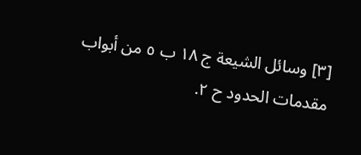[٣] وسائل الشيعة ج ١٨ ب ٥ من أبواب مقدمات الحدود ح ٢.